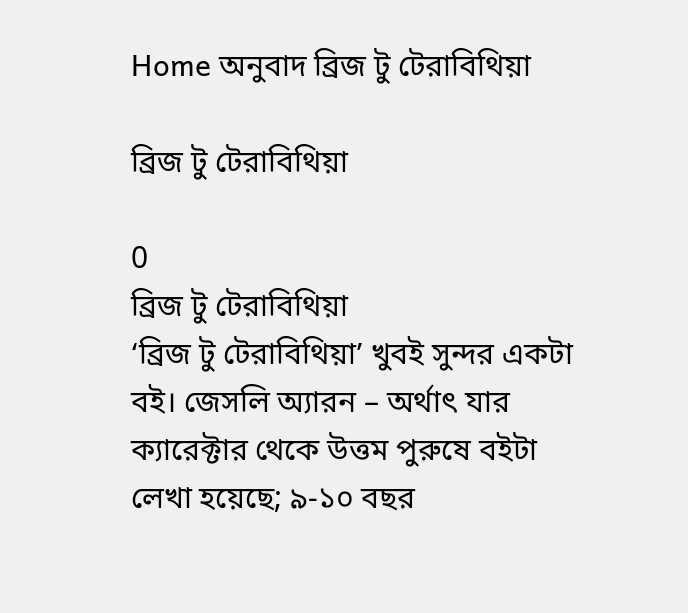Home অনুবাদ ব্রিজ টু টেরাবিথিয়া

ব্রিজ টু টেরাবিথিয়া

0
ব্রিজ টু টেরাবিথিয়া
‘ব্রিজ টু টেরাবিথিয়া’ খুবই সুন্দর একটা বই। জেসলি অ্যারন – অর্থাৎ যার ক্যারেক্টার থেকে উত্তম পুরুষে বইটা লেখা হয়েছে; ৯-১০ বছর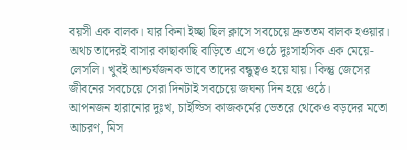বয়সী এক বালক। যার কিনা ইচ্ছা ছিল ক্লাসে সবচেয়ে দ্রুততম বালক হওয়ার। অথচ তাদেরই বাসার কাছাকাছি বাড়িতে এসে ওঠে দুঃসাহসিক এক মেয়ে- লেসলি। খুবই আশ্চর্যজনক ভাবে তাদের বন্ধুত্বও হয়ে যায়। কিন্তু জেসের জীবনের সবচেয়ে সেরা দিনটাই সবচেয়ে জঘন্য দিন হয়ে ওঠে।
আপনজন হারানোর দুঃখ, চাইল্ডিস কাজকর্মের ভেতরে থেকেও বড়দের মতো আচরণ, মিস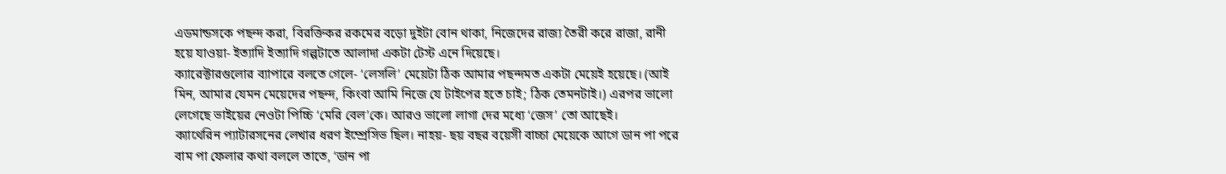এডমান্ডসকে পছন্দ করা, বিরক্তিকর রকমের বড়ো দুইটা বোন থাকা, নিজেদের রাজ্য তৈরী করে রাজা, রানী হয়ে যাওয়া- ইত্যাদি ইত্যাদি গল্পটাতে আলাদা একটা টেস্ট এনে দিয়েছে।
ক্যারেক্টারগুলোর ব্যাপারে বলতে গেলে- ‘লেসলি’ মেয়েটা ঠিক আমার পছন্দমত একটা মেয়েই হয়েছে। (আই মিন, আমার যেমন মেয়েদের পছন্দ, কিংবা আমি নিজে যে টাইপের হতে চাই; ঠিক তেমনটাই।) এরপর ভালো লেগেছে ভাইয়ের নেওটা পিচ্চি ‘মেরি বেল’কে। আরও ভালো লাগা দের মধ্যে ‘জেস’ তো আছেই।
ক্যাথেরিন প্যাটারসনের লেখার ধরণ ইম্প্রেসিভ ছিল। নাহয়- ছয় বছর বয়েসী বাচ্চা মেয়েকে আগে ডান পা পরে বাম পা ফেলার কথা বললে তাতে, ‘ডান পা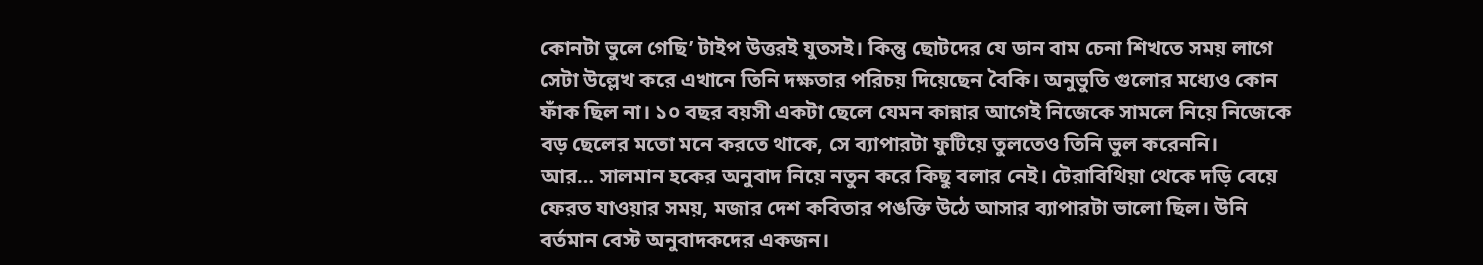কোনটা ভুলে গেছি’ টাইপ উত্তরই যুতসই। কিন্তু ছোটদের যে ডান বাম চেনা শিখতে সময় লাগে সেটা উল্লেখ করে এখানে তিনি দক্ষতার পরিচয় দিয়েছেন বৈকি। অনুভুতি গুলোর মধ্যেও কোন ফাঁক ছিল না। ১০ বছর বয়সী একটা ছেলে যেমন কান্নার আগেই নিজেকে সামলে নিয়ে নিজেকে বড় ছেলের মতো মনে করতে থাকে, সে ব্যাপারটা ফুটিয়ে তুলতেও তিনি ভুল করেননি।
আর… সালমান হকের অনুবাদ নিয়ে নতুন করে কিছু বলার নেই। টেরাবিথিয়া থেকে দড়ি বেয়ে ফেরত যাওয়ার সময়, মজার দেশ কবিতার পঙক্তি উঠে আসার ব্যাপারটা ভালো ছিল। উনি বর্তমান বেস্ট অনুবাদকদের একজন।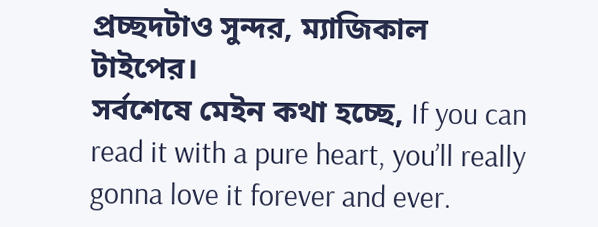প্রচ্ছদটাও সুন্দর, ম্যাজিকাল টাইপের।
সর্বশেষে মেইন কথা হচ্ছে, If you can read it with a pure heart, you’ll really gonna love it forever and ever.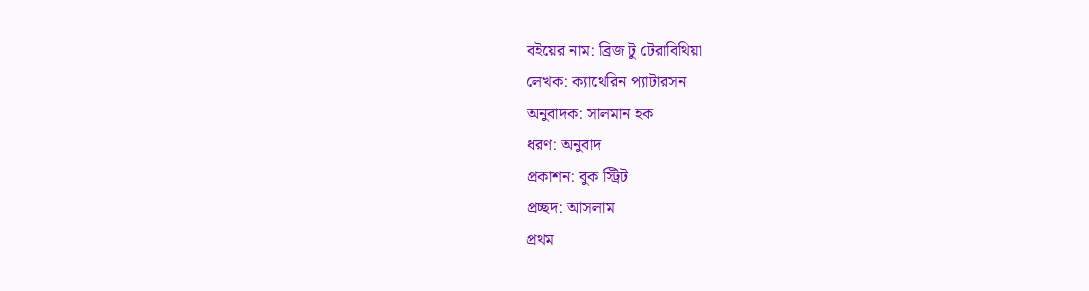বইয়ের নাম: ব্রিজ টু টেরাবিথিয়া
লেখক: ক্যাথেরিন প্যাটারসন
অনুবাদক: সালমান হক
ধরণ: অনুবাদ
প্রকাশন: বুক স্ট্রিট
প্রচ্ছদ: আসলাম
প্রথম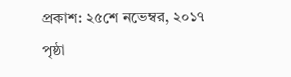প্রকাশ: ২৫শে নভেম্বর, ২০১৭
পৃষ্ঠা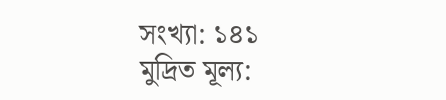সংখ্যা: ১৪১
মুদ্রিত মূল্য: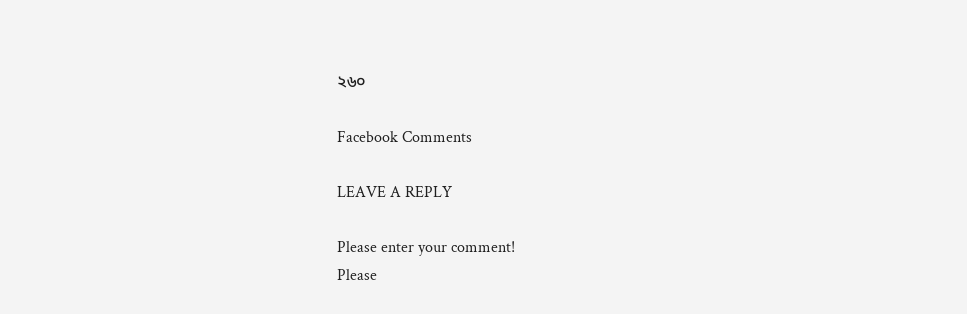২৬০

Facebook Comments

LEAVE A REPLY

Please enter your comment!
Please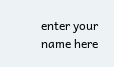enter your name here